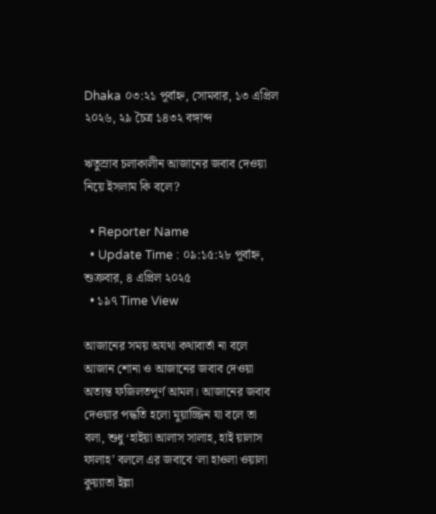Dhaka ০৩:২১ পূর্বাহ্ন, সোমবার, ১৩ এপ্রিল ২০২৬, ২৯ চৈত্র ১৪৩২ বঙ্গাব্দ

ঋতুস্রাব চলাকালীন আজানের জবাব দেওয়া নিয়ে ইসলাম কি বলে?

  • Reporter Name
  • Update Time : ০৯:১৫:২৮ পূর্বাহ্ন, শুক্রবার, ৪ এপ্রিল ২০২৫
  • ১৯৭ Time View

আজানের সময় অযথা কথাবার্তা না বলে আজান শোনা ও আজানের জবাব দেওয়া অত্যন্ত ফজিলতপূর্ণ আমল। আজানের জবাব দেওয়ার পদ্ধতি হলো মুয়াজ্জিন যা বলে তা বলা, শুধু ‘হাইয়া আলাস সালাহ, হাই য়ালাস ফালাহ’ বললে এর জবাবে ‘লা হাওলা ওয়ালা কুয়্যাতা ইল্লা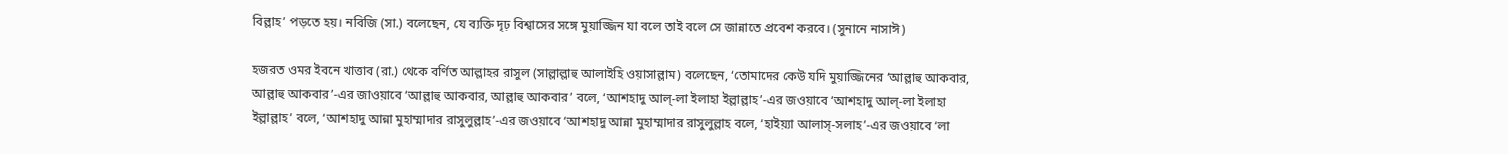বিল্লাহ’ পড়তে হয়। নবিজি (সা.) বলেছেন, যে ব্যক্তি দৃঢ় বিশ্বাসের সঙ্গে মুয়াজ্জিন যা বলে তাই বলে সে জান্নাতে প্রবেশ করবে। (সুনানে নাসাঈ)

হজরত ওমর ইবনে খাত্তাব (রা.) থেকে বর্ণিত আল্লাহর রাসুল (সাল্লাল্লাহু আলাইহি ওয়াসাল্লাম) বলেছেন, ‘তোমাদের কেউ যদি মুয়াজ্জিনের ‘আল্লাহু আকবার, আল্লাহু আকবার’-এর জাওয়াবে ‘আল্লাহু আকবার, আল্লাহু আকবার’ বলে, ‘আশহাদু আল্-লা ইলাহা ইল্লাল্লাহ’-এর জওয়াবে ‘আশহাদু আল্-লা ইলাহা ইল্লাল্লাহ’ বলে, ‘আশহাদু আন্না মুহাম্মাদার রাসুলুল্লাহ’-এর জওয়াবে ‘আশহাদু আন্না মুহাম্মাদার রাসুলুল্লাহ বলে, ‘হাইয়্যা আলাস্-সলাহ’-এর জওয়াবে ‘লা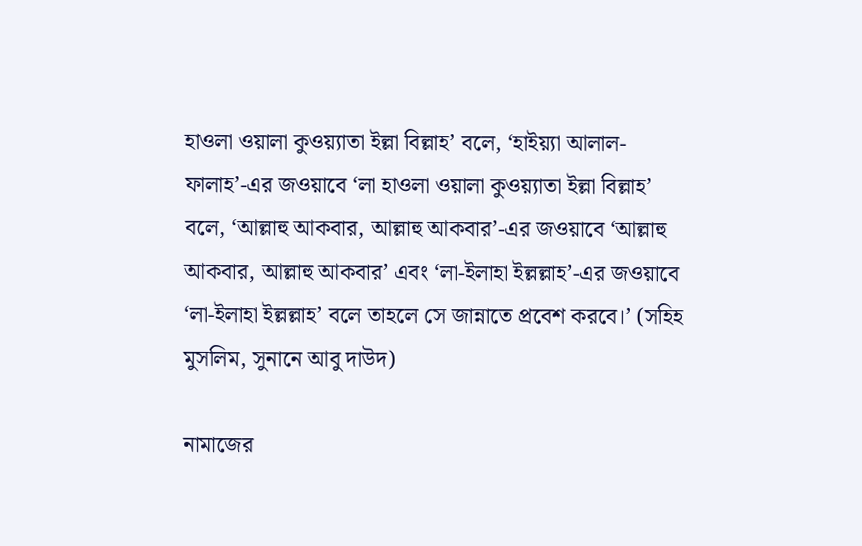হাওলা ওয়ালা কুওয়্যাতা ইল্লা বিল্লাহ’ বলে, ‘হাইয়্যা আলাল-ফালাহ’-এর জওয়াবে ‘লা হাওলা ওয়ালা কুওয়্যাতা ইল্লা বিল্লাহ’ বলে, ‘আল্লাহু আকবার, আল্লাহু আকবার’-এর জওয়াবে ‘আল্লাহু আকবার, আল্লাহু আকবার’ এবং ‘লা-ইলাহা ইল্লল্লাহ’-এর জওয়াবে ‘লা-ইলাহা ইল্লল্লাহ’ বলে তাহলে সে জান্নাতে প্রবেশ করবে।’ (সহিহ মুসলিম, সুনানে আবু দাউদ)

নামাজের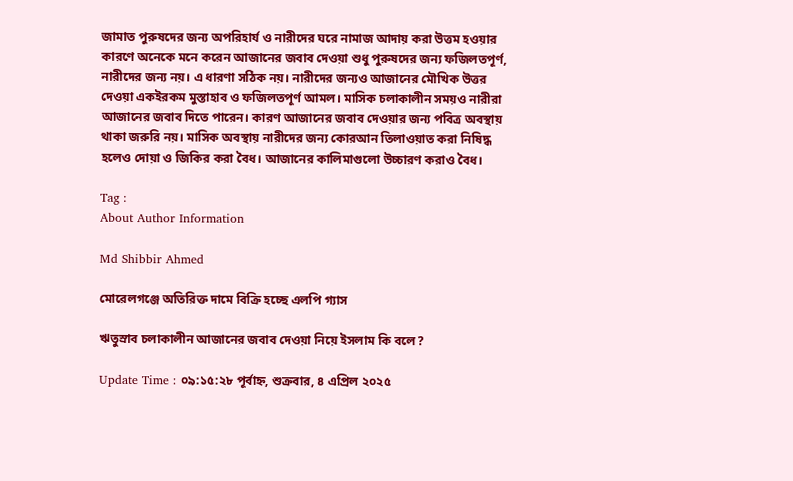জামাত পুরুষদের জন্য অপরিহার্য ও নারীদের ঘরে নামাজ আদায় করা উত্তম হওয়ার কারণে অনেকে মনে করেন আজানের জবাব দেওয়া শুধু পুরুষদের জন্য ফজিলতপূর্ণ, নারীদের জন্য নয়। এ ধারণা সঠিক নয়। নারীদের জন্যও আজানের মৌখিক উত্তর দেওয়া একইরকম মুস্তাহাব ও ফজিলতপূর্ণ আমল। মাসিক চলাকালীন সময়ও নারীরা আজানের জবাব দিতে পারেন। কারণ আজানের জবাব দেওয়ার জন্য পবিত্র অবস্থায় থাকা জরুরি নয়। মাসিক অবস্থায় নারীদের জন্য কোরআন তিলাওয়াত করা নিষিদ্ধ হলেও দোয়া ও জিকির করা বৈধ। আজানের কালিমাগুলো উচ্চারণ করাও বৈধ।

Tag :
About Author Information

Md Shibbir Ahmed

মোরেলগঞ্জে অতিরিক্ত দামে বিক্রি হচ্ছে এলপি গ্যাস

ঋতুস্রাব চলাকালীন আজানের জবাব দেওয়া নিয়ে ইসলাম কি বলে?

Update Time : ০৯:১৫:২৮ পূর্বাহ্ন, শুক্রবার, ৪ এপ্রিল ২০২৫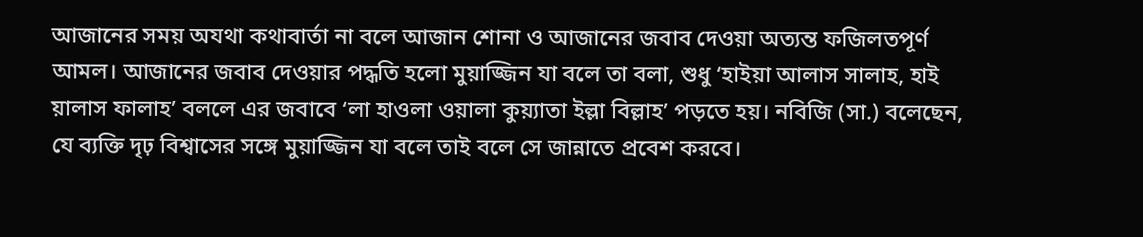আজানের সময় অযথা কথাবার্তা না বলে আজান শোনা ও আজানের জবাব দেওয়া অত্যন্ত ফজিলতপূর্ণ আমল। আজানের জবাব দেওয়ার পদ্ধতি হলো মুয়াজ্জিন যা বলে তা বলা, শুধু ‘হাইয়া আলাস সালাহ, হাই য়ালাস ফালাহ’ বললে এর জবাবে ‘লা হাওলা ওয়ালা কুয়্যাতা ইল্লা বিল্লাহ’ পড়তে হয়। নবিজি (সা.) বলেছেন, যে ব্যক্তি দৃঢ় বিশ্বাসের সঙ্গে মুয়াজ্জিন যা বলে তাই বলে সে জান্নাতে প্রবেশ করবে।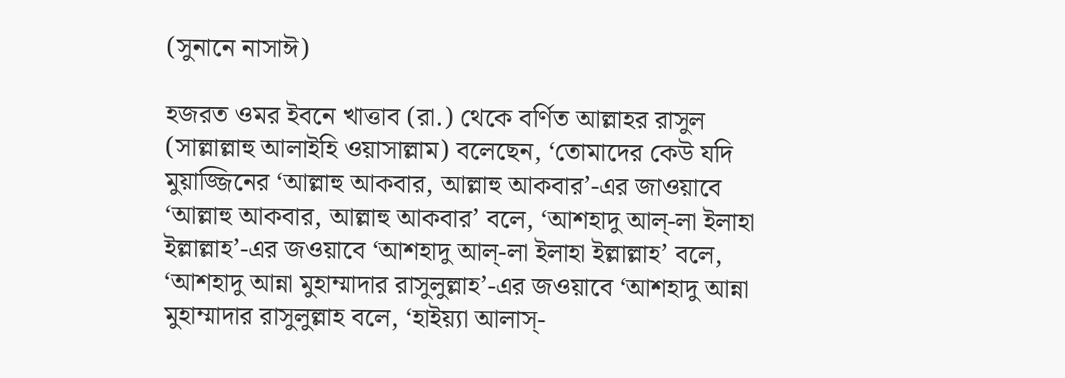(সুনানে নাসাঈ)

হজরত ওমর ইবনে খাত্তাব (রা.) থেকে বর্ণিত আল্লাহর রাসুল (সাল্লাল্লাহু আলাইহি ওয়াসাল্লাম) বলেছেন, ‘তোমাদের কেউ যদি মুয়াজ্জিনের ‘আল্লাহু আকবার, আল্লাহু আকবার’-এর জাওয়াবে ‘আল্লাহু আকবার, আল্লাহু আকবার’ বলে, ‘আশহাদু আল্-লা ইলাহা ইল্লাল্লাহ’-এর জওয়াবে ‘আশহাদু আল্-লা ইলাহা ইল্লাল্লাহ’ বলে, ‘আশহাদু আন্না মুহাম্মাদার রাসুলুল্লাহ’-এর জওয়াবে ‘আশহাদু আন্না মুহাম্মাদার রাসুলুল্লাহ বলে, ‘হাইয়্যা আলাস্-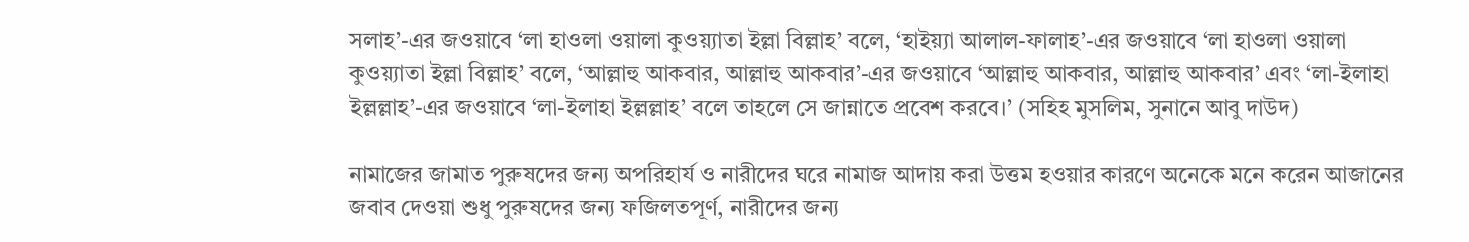সলাহ’-এর জওয়াবে ‘লা হাওলা ওয়ালা কুওয়্যাতা ইল্লা বিল্লাহ’ বলে, ‘হাইয়্যা আলাল-ফালাহ’-এর জওয়াবে ‘লা হাওলা ওয়ালা কুওয়্যাতা ইল্লা বিল্লাহ’ বলে, ‘আল্লাহু আকবার, আল্লাহু আকবার’-এর জওয়াবে ‘আল্লাহু আকবার, আল্লাহু আকবার’ এবং ‘লা-ইলাহা ইল্লল্লাহ’-এর জওয়াবে ‘লা-ইলাহা ইল্লল্লাহ’ বলে তাহলে সে জান্নাতে প্রবেশ করবে।’ (সহিহ মুসলিম, সুনানে আবু দাউদ)

নামাজের জামাত পুরুষদের জন্য অপরিহার্য ও নারীদের ঘরে নামাজ আদায় করা উত্তম হওয়ার কারণে অনেকে মনে করেন আজানের জবাব দেওয়া শুধু পুরুষদের জন্য ফজিলতপূর্ণ, নারীদের জন্য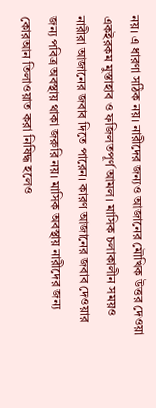নয়। এ ধারণা সঠিক নয়। নারীদের জন্যও আজানের মৌখিক উত্তর দেওয়া একইরকম মুস্তাহাব ও ফজিলতপূর্ণ আমল। মাসিক চলাকালীন সময়ও নারীরা আজানের জবাব দিতে পারেন। কারণ আজানের জবাব দেওয়ার জন্য পবিত্র অবস্থায় থাকা জরুরি নয়। মাসিক অবস্থায় নারীদের জন্য কোরআন তিলাওয়াত করা নিষিদ্ধ হলেও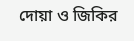দোয়া ও জিকির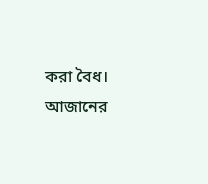করা বৈধ। আজানের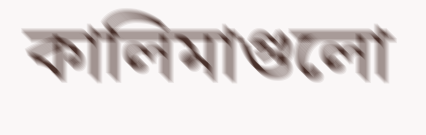কালিমাগুলো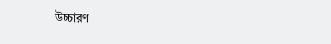উচ্চারণ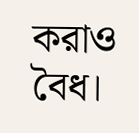করাও বৈধ।